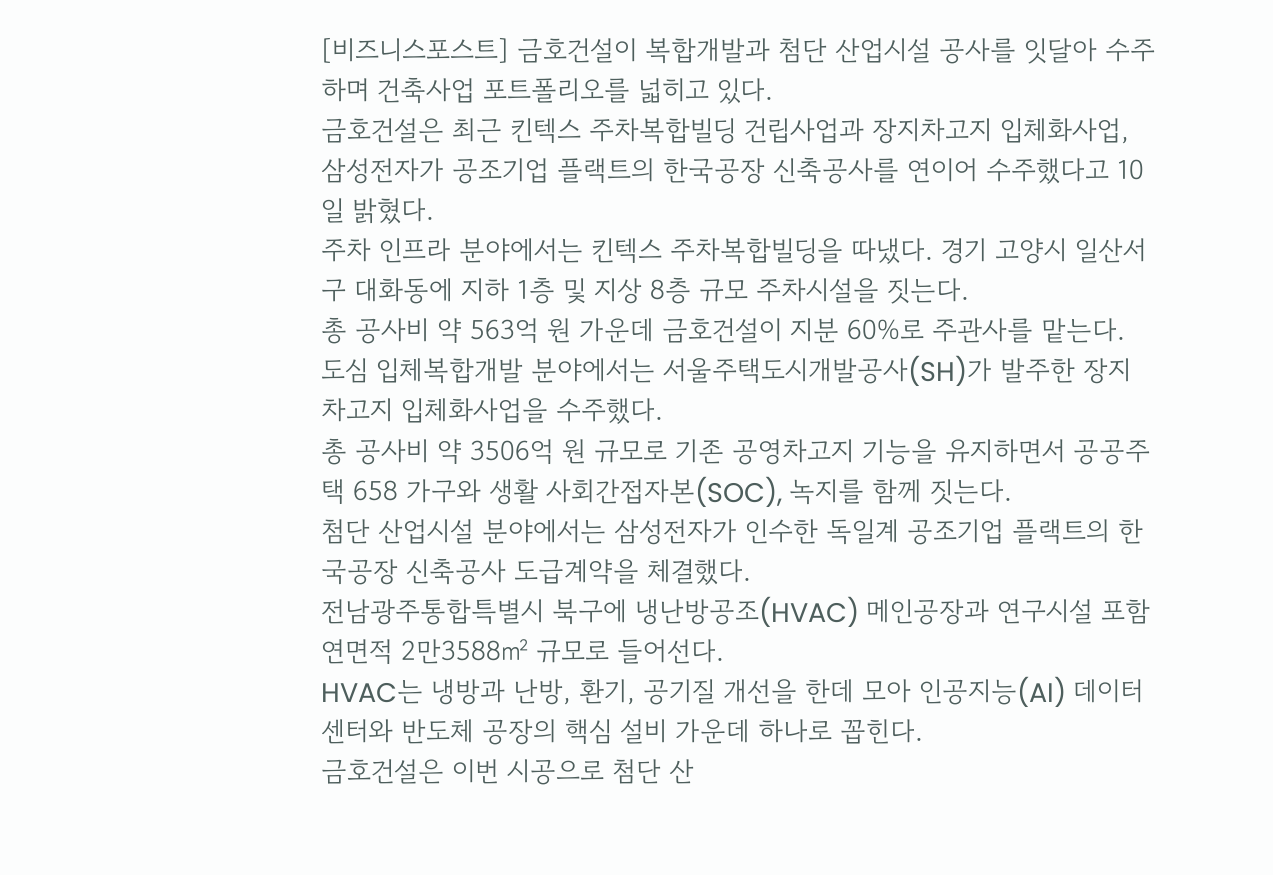[비즈니스포스트] 금호건설이 복합개발과 첨단 산업시설 공사를 잇달아 수주하며 건축사업 포트폴리오를 넓히고 있다.
금호건설은 최근 킨텍스 주차복합빌딩 건립사업과 장지차고지 입체화사업, 삼성전자가 공조기업 플랙트의 한국공장 신축공사를 연이어 수주했다고 10일 밝혔다.
주차 인프라 분야에서는 킨텍스 주차복합빌딩을 따냈다. 경기 고양시 일산서구 대화동에 지하 1층 및 지상 8층 규모 주차시설을 짓는다.
총 공사비 약 563억 원 가운데 금호건설이 지분 60%로 주관사를 맡는다.
도심 입체복합개발 분야에서는 서울주택도시개발공사(SH)가 발주한 장지차고지 입체화사업을 수주했다.
총 공사비 약 3506억 원 규모로 기존 공영차고지 기능을 유지하면서 공공주택 658 가구와 생활 사회간접자본(SOC), 녹지를 함께 짓는다.
첨단 산업시설 분야에서는 삼성전자가 인수한 독일계 공조기업 플랙트의 한국공장 신축공사 도급계약을 체결했다.
전남광주통합특별시 북구에 냉난방공조(HVAC) 메인공장과 연구시설 포함 연면적 2만3588㎡ 규모로 들어선다.
HVAC는 냉방과 난방, 환기, 공기질 개선을 한데 모아 인공지능(AI) 데이터센터와 반도체 공장의 핵심 설비 가운데 하나로 꼽힌다.
금호건설은 이번 시공으로 첨단 산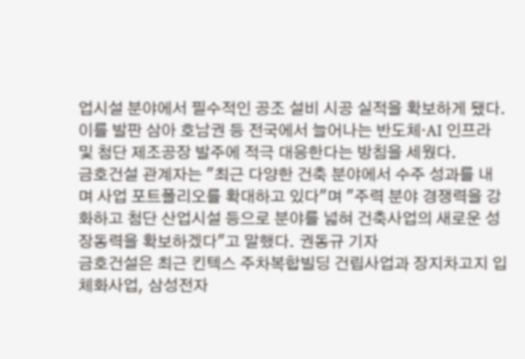업시설 분야에서 필수적인 공조 설비 시공 실적을 확보하게 됐다.
이를 발판 삼아 호남권 등 전국에서 늘어나는 반도체·AI 인프라 및 첨단 제조공장 발주에 적극 대응한다는 방침을 세웠다.
금호건설 관계자는 "최근 다양한 건축 분야에서 수주 성과를 내며 사업 포트폴리오를 확대하고 있다"며 "주력 분야 경쟁력을 강화하고 첨단 산업시설 등으로 분야를 넓혀 건축사업의 새로운 성장동력을 확보하겠다"고 말했다. 권동규 기자
금호건설은 최근 킨텍스 주차복합빌딩 건립사업과 장지차고지 입체화사업, 삼성전자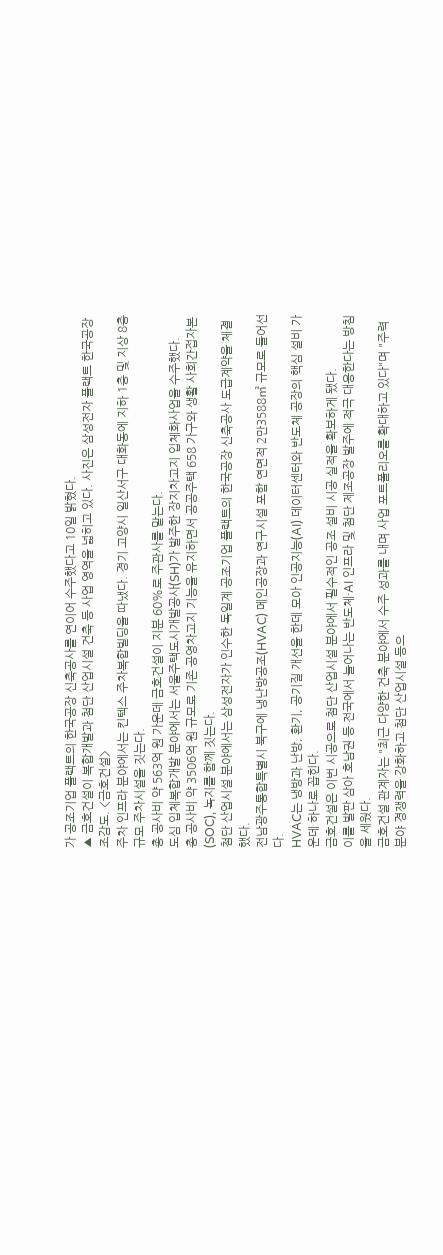가 공조기업 플랙트의 한국공장 신축공사를 연이어 수주했다고 10일 밝혔다.
▲ 금호건설이 복합개발과 첨단 산업시설 건축 등 사업 영역을 넓히고 있다. 사진은 삼성전자 플랙트 한국공장 조감도. <금호건설>
주차 인프라 분야에서는 킨텍스 주차복합빌딩을 따냈다. 경기 고양시 일산서구 대화동에 지하 1층 및 지상 8층 규모 주차시설을 짓는다.
총 공사비 약 563억 원 가운데 금호건설이 지분 60%로 주관사를 맡는다.
도심 입체복합개발 분야에서는 서울주택도시개발공사(SH)가 발주한 장지차고지 입체화사업을 수주했다.
총 공사비 약 3506억 원 규모로 기존 공영차고지 기능을 유지하면서 공공주택 658 가구와 생활 사회간접자본(SOC), 녹지를 함께 짓는다.
첨단 산업시설 분야에서는 삼성전자가 인수한 독일계 공조기업 플랙트의 한국공장 신축공사 도급계약을 체결했다.
전남광주통합특별시 북구에 냉난방공조(HVAC) 메인공장과 연구시설 포함 연면적 2만3588㎡ 규모로 들어선다.
HVAC는 냉방과 난방, 환기, 공기질 개선을 한데 모아 인공지능(AI) 데이터센터와 반도체 공장의 핵심 설비 가운데 하나로 꼽힌다.
금호건설은 이번 시공으로 첨단 산업시설 분야에서 필수적인 공조 설비 시공 실적을 확보하게 됐다.
이를 발판 삼아 호남권 등 전국에서 늘어나는 반도체·AI 인프라 및 첨단 제조공장 발주에 적극 대응한다는 방침을 세웠다.
금호건설 관계자는 "최근 다양한 건축 분야에서 수주 성과를 내며 사업 포트폴리오를 확대하고 있다"며 "주력 분야 경쟁력을 강화하고 첨단 산업시설 등으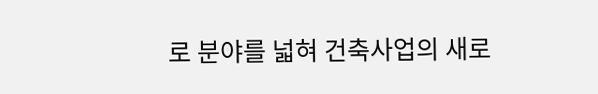로 분야를 넓혀 건축사업의 새로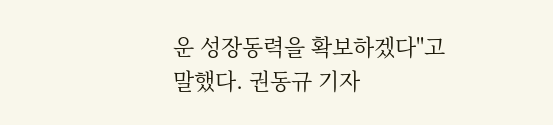운 성장동력을 확보하겠다"고 말했다. 권동규 기자